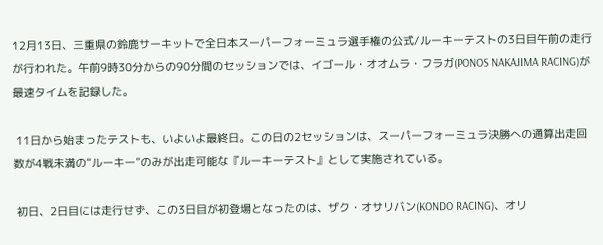12月13日、三重県の鈴鹿サーキットで全日本スーパーフォーミュラ選手権の公式/ルーキーテストの3日目午前の走行が行われた。午前9時30分からの90分間のセッションでは、イゴール・オオムラ・フラガ(PONOS NAKAJIMA RACING)が最速タイムを記録した。

 11日から始まったテストも、いよいよ最終日。この日の2セッションは、スーパーフォーミュラ決勝への通算出走回数が4戦未満の“ルーキー”のみが出走可能な『ルーキーテスト』として実施されている。

 初日、2日目には走行せず、この3日目が初登場となったのは、ザク・オサリバン(KONDO RACING)、オリ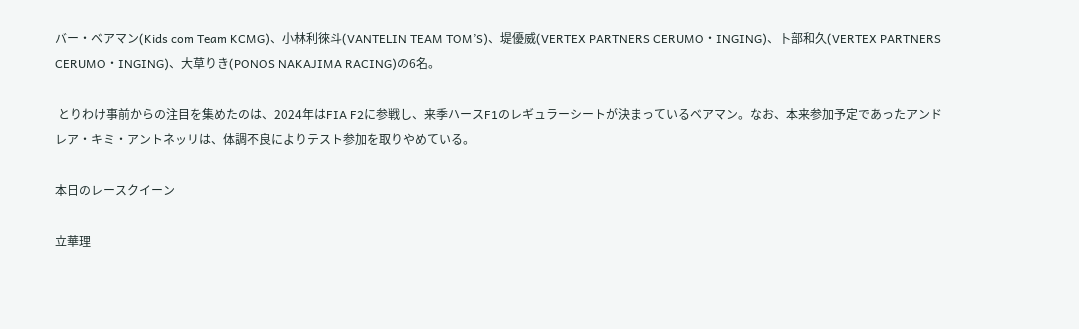バー・ベアマン(Kids com Team KCMG)、小林利徠斗(VANTELIN TEAM TOM’S)、堤優威(VERTEX PARTNERS CERUMO・INGING)、卜部和久(VERTEX PARTNERS CERUMO・INGING)、大草りき(PONOS NAKAJIMA RACING)の6名。

 とりわけ事前からの注目を集めたのは、2024年はFIA F2に参戦し、来季ハースF1のレギュラーシートが決まっているベアマン。なお、本来参加予定であったアンドレア・キミ・アントネッリは、体調不良によりテスト参加を取りやめている。

本日のレースクイーン

立華理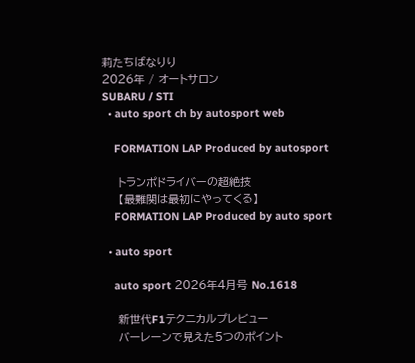莉たちばなりり
2026年 / オートサロン
SUBARU / STI
  • auto sport ch by autosport web

    FORMATION LAP Produced by autosport

    トランポドライバーの超絶技
    【最難関は最初にやってくる】
    FORMATION LAP Produced by auto sport

  • auto sport

    auto sport 2026年4月号 No.1618

    新世代F1テクニカルプレビュー
    バーレーンで見えた5つのポイント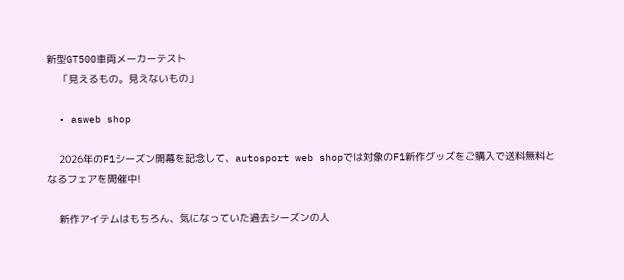新型GT500車両メーカーテスト
    「見えるもの。見えないもの」

  • asweb shop

    2026年のF1シーズン開幕を記念して、autosport web shopでは対象のF1新作グッズをご購入で送料無料となるフェアを開催中!

    新作アイテムはもちろん、気になっていた過去シーズンの人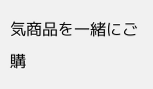気商品を一緒にご購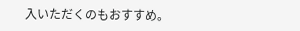入いただくのもおすすめ。